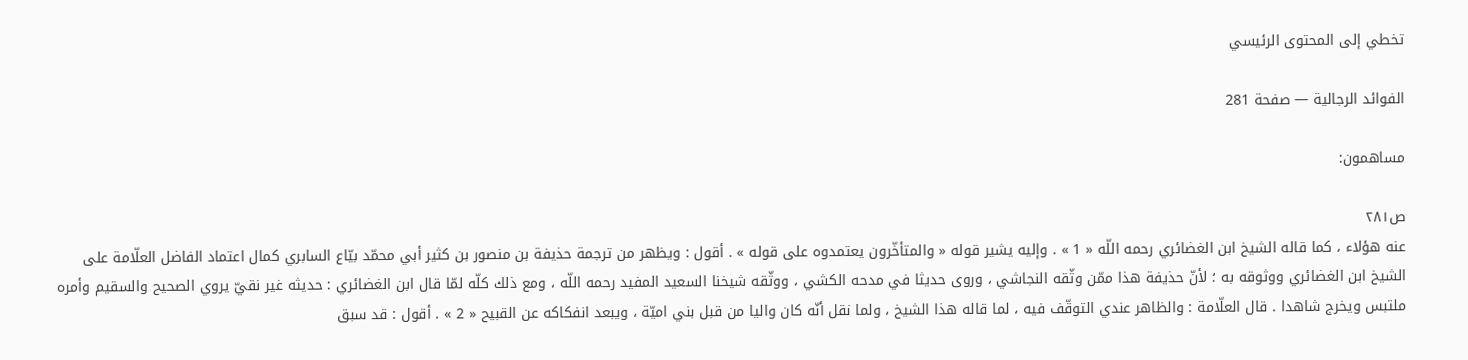تخطي إلى المحتوى الرئيسي

الفوائد الرجالية — صفحة 281

مساهمون:

ص٢٨١
عنه هؤلاء ، كما قاله الشيخ ابن الغضائري رحمه اللّه « 1 » . وإليه يشير قوله « والمتأخّرون يعتمدوه على قوله » . أقول : ويظهر من ترجمة حذيفة بن منصور بن كثير أبي محمّد بيّاع السابري كمال اعتماد الفاضل العلّامة على الشيخ ابن الغضائري ووثوقه به ؛ لأنّ حذيفة هذا ممّن وثّقه النجاشي ، وروى حديثا في مدحه الكشي ، ووثّقه شيخنا السعيد المفيد رحمه اللّه ، ومع ذلك كلّه لمّا قال ابن الغضائري : حديثه غير نقيّ يروي الصحيح والسقيم وأمره ملتبس ويخرج شاهدا . قال العلّامة : والظاهر عندي التوقّف فيه ، لما قاله هذا الشيخ ، ولما نقل أنّه كان واليا من قبل بني اميّة ، ويبعد انفكاكه عن القبيح « 2 » . أقول : قد سبق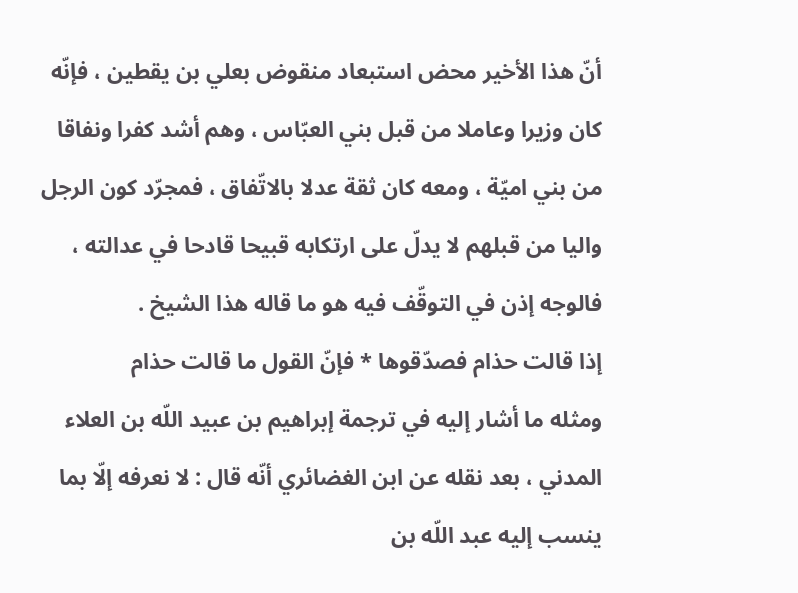أنّ هذا الأخير محض استبعاد منقوض بعلي بن يقطين ، فإنّه كان وزيرا وعاملا من قبل بني العبّاس ، وهم أشد كفرا ونفاقا من بني اميّة ، ومعه كان ثقة عدلا بالاتّفاق ، فمجرّد كون الرجل واليا من قبلهم لا يدلّ على ارتكابه قبيحا قادحا في عدالته ، فالوجه إذن في التوقّف فيه هو ما قاله هذا الشيخ .
إذا قالت حذام فصدّقوها * فإنّ القول ما قالت حذام
ومثله ما أشار إليه في ترجمة إبراهيم بن عبيد اللّه بن العلاء المدني ، بعد نقله عن ابن الغضائري أنّه قال : لا نعرفه إلّا بما ينسب إليه عبد اللّه بن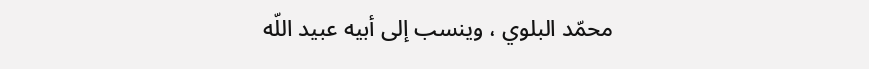محمّد البلوي ، وينسب إلى أبيه عبيد اللّه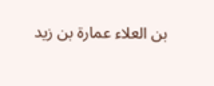بن العلاء عمارة بن زيد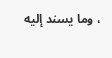، وما يسند إليه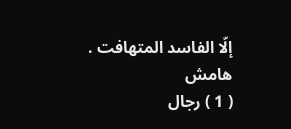إلّا الفاسد المتهافت .
هامش
( 1 ) رجال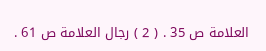العلامة ص 35 . ( 2 ) رجال العلامة ص 61 .